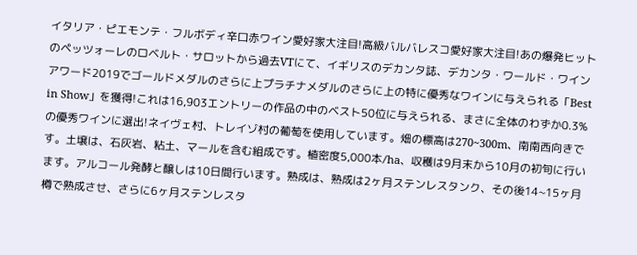イタリア・ピエモンテ・フルボディ辛口赤ワイン愛好家大注目!高級バルバレスコ愛好家大注目!あの爆発ヒットのペッツォーレのロベルト・サロットから過去VTにて、イギリスのデカンタ誌、デカンタ・ワールド・ワインアワード2019でゴールドメダルのさらに上プラチナメダルのさらに上の特に優秀なワインに与えられる「Best in Show」を獲得!これは16,903エントリーの作品の中のベスト50位に与えられる、まさに全体のわずか0.3%の優秀ワインに選出!ネイヴェ村、トレイゾ村の葡萄を使用しています。畑の標高は270~300m、南南西向きです。土壌は、石灰岩、粘土、マールを含む組成です。植密度5,000本/ha、収穫は9月末から10月の初旬に行います。アルコール発酵と醸しは10日間行います。熟成は、熟成は2ヶ月ステンレスタンク、その後14~15ヶ月樽で熟成させ、さらに6ヶ月ステンレスタ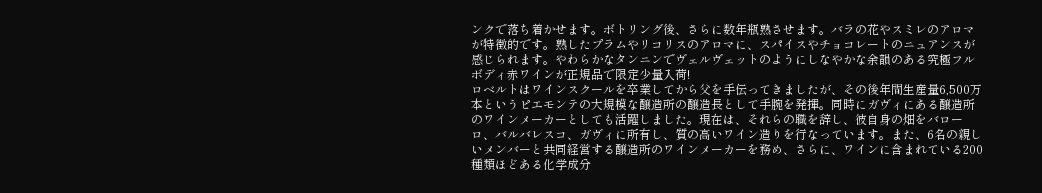ンクで落ち着かせます。ボトリング後、さらに数年瓶熟させます。バラの花やスミレのアロマが特徴的です。熟したプラムやリコリスのアロマに、スパイスやチョコレートのニュアンスが感じられます。やわらかなタンニンでヴェルヴェットのようにしなやかな余韻のある究極フルボディ赤ワインが正規品で限定少量入荷!
ロベルトはワインスクールを卒業してから父を手伝ってきましたが、その後年間生産量6,500万本というピエモンテの大規模な醸造所の醸造長として手腕を発揮。同時にガヴィにある醸造所のワインメーカーとしても活躍しました。現在は、それらの職を辞し、彼自身の畑をバローロ、バルバレスコ、ガヴィに所有し、質の高いワイン造りを行なっています。また、6名の親しいメンバーと共同経営する醸造所のワインメーカーを務め、さらに、ワインに含まれている200種類ほどある化学成分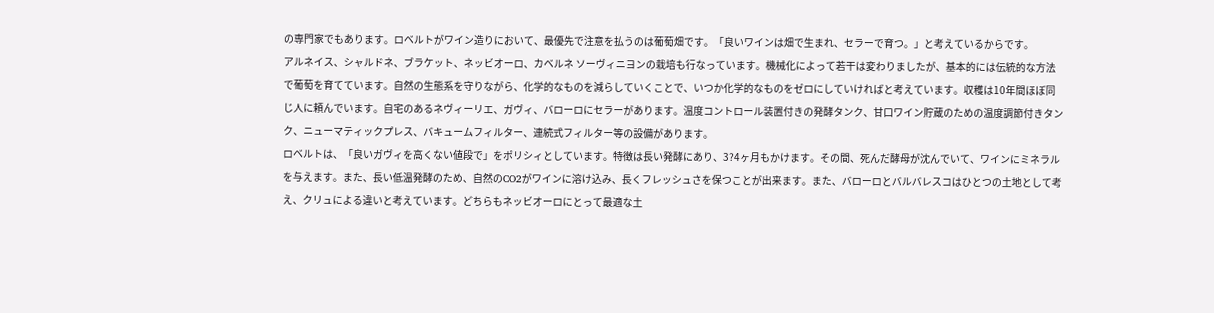の専門家でもあります。ロベルトがワイン造りにおいて、最優先で注意を払うのは葡萄畑です。「良いワインは畑で生まれ、セラーで育つ。」と考えているからです。
アルネイス、シャルドネ、ブラケット、ネッビオーロ、カベルネ ソーヴィニヨンの栽培も行なっています。機械化によって若干は変わりましたが、基本的には伝統的な方法で葡萄を育てています。自然の生態系を守りながら、化学的なものを減らしていくことで、いつか化学的なものをゼロにしていければと考えています。収穫は10年間ほぼ同じ人に頼んでいます。自宅のあるネヴィーリエ、ガヴィ、バローロにセラーがあります。温度コントロール装置付きの発酵タンク、甘口ワイン貯蔵のための温度調節付きタンク、ニューマティックプレス、バキュームフィルター、連続式フィルター等の設備があります。
ロベルトは、「良いガヴィを高くない値段で」をポリシィとしています。特徴は長い発酵にあり、3?4ヶ月もかけます。その間、死んだ酵母が沈んでいて、ワインにミネラルを与えます。また、長い低温発酵のため、自然のCO2がワインに溶け込み、長くフレッシュさを保つことが出来ます。また、バローロとバルバレスコはひとつの土地として考え、クリュによる違いと考えています。どちらもネッビオーロにとって最適な土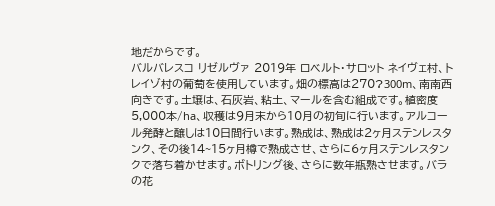地だからです。
バルバレスコ リゼルヴァ 2019年 ロベルト・サロット ネイヴェ村、トレイゾ村の葡萄を使用しています。畑の標高は270?300m、南南西向きです。土壌は、石灰岩、粘土、マールを含む組成です。植密度5,000本/ha、収穫は9月末から10月の初旬に行います。アルコール発酵と醸しは10日間行います。熟成は、熟成は2ヶ月ステンレスタンク、その後14~15ヶ月樽で熟成させ、さらに6ヶ月ステンレスタンクで落ち着かせます。ボトリング後、さらに数年瓶熟させます。バラの花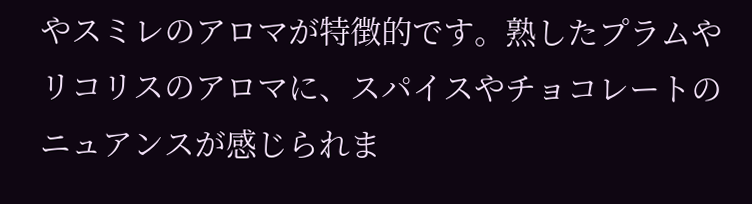やスミレのアロマが特徴的です。熟したプラムやリコリスのアロマに、スパイスやチョコレートのニュアンスが感じられま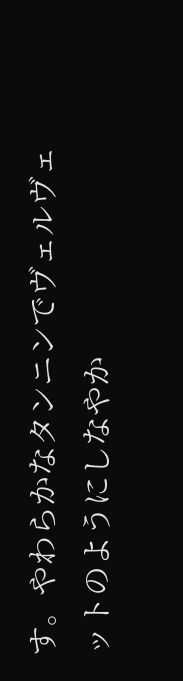す。やわらかなタンニンでヴェルヴェットのようにしなやか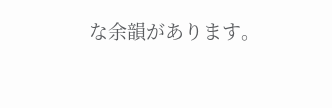な余韻があります。